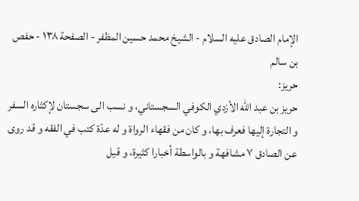الإمام الصادق عليه السلام - الشيخ محمد حسين المظفر - الصفحة ١٣٨ - حفص بن سالم
حريز:
حريز بن عبد اللّه الأزدي الكوفي السجستاني، و نسب الى سجستان لإكثاره السفر و التجارة إليها فعرف بها، و كان من فقهاء الرواة و له عدّة كتب في الفقه و قد روى عن الصادق ٧ مشافهة و بالواسطة أخبارا كثيرة، و قيل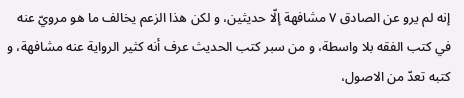إنه لم يرو عن الصادق ٧ مشافهة إلّا حديثين، و لكن هذا الزعم يخالف ما هو مرويّ عنه في كتب الفقه بلا واسطة، و من سبر كتب الحديث عرف أنه كثير الرواية عنه مشافهة، و كتبه تعدّ من الاصول،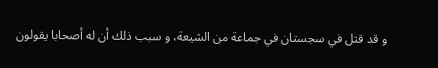و قد قتل في سجستان في جماعة من الشيعة، و سبب ذلك أن له أصحابا يقولون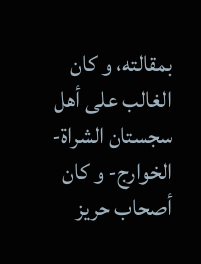بمقالته، و كان الغالب على أهل سجستان الشراة- الخوارج- و كان أصحاب حريز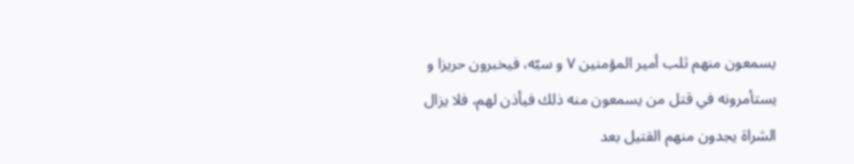يسمعون منهم ثلب أمير المؤمنين ٧ و سبّه، فيخبرون حريزا و يستأمرونه في قتل من يسمعون منه ذلك فيأذن لهم، فلا يزال الشراة يجدون منهم القتيل بعد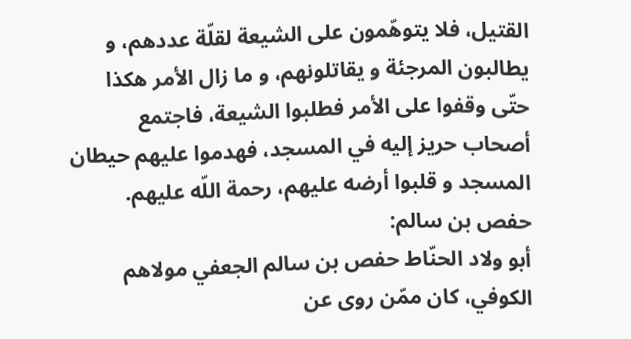القتيل، فلا يتوهّمون على الشيعة لقلّة عددهم، و يطالبون المرجئة و يقاتلونهم، و ما زال الأمر هكذا حتّى وقفوا على الأمر فطلبوا الشيعة، فاجتمع أصحاب حريز إليه في المسجد، فهدموا عليهم حيطان المسجد و قلبوا أرضه عليهم، رحمة اللّه عليهم.
حفص بن سالم:
أبو ولاد الحنّاط حفص بن سالم الجعفي مولاهم الكوفي، كان ممّن روى عن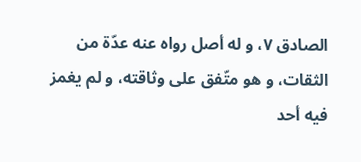الصادق ٧، و له أصل رواه عنه عدّة من الثقات، و هو متّفق على وثاقته، و لم يغمز فيه أحد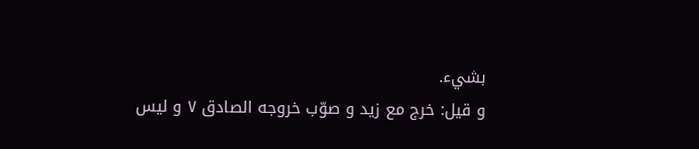بشيء.
و قيل: خرج مع زيد و صوّب خروجه الصادق ٧ و ليس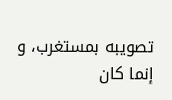تصويبه بمستغرب، و إنما كان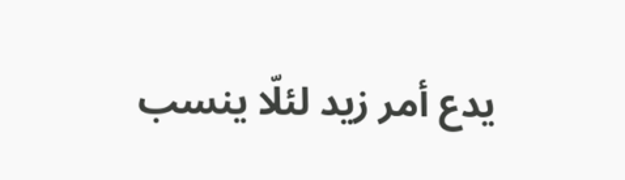يدع أمر زيد لئلّا ينسب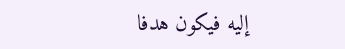إليه فيكون هدفا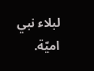لبلاء نبي اميّة.